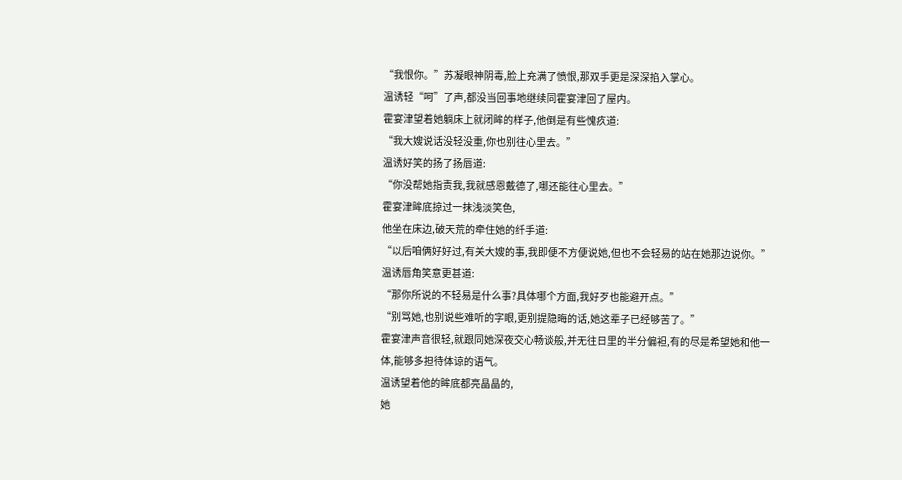“我恨你。”苏凝眼神阴毒,脸上充满了愤恨,那双手更是深深掐入掌心。
温诱轻“呵”了声,都没当回事地继续同霍宴津回了屋内。
霍宴津望着她躺床上就闭眸的样子,他倒是有些愧疚道:
“我大嫂说话没轻没重,你也别往心里去。”
温诱好笑的扬了扬唇道:
“你没帮她指责我,我就感恩戴德了,哪还能往心里去。”
霍宴津眸底掠过一抹浅淡笑色,
他坐在床边,破天荒的牵住她的纤手道:
“以后咱俩好好过,有关大嫂的事,我即便不方便说她,但也不会轻易的站在她那边说你。”
温诱唇角笑意更甚道:
“那你所说的不轻易是什么事?具体哪个方面,我好歹也能避开点。”
“别骂她,也别说些难听的字眼,更别提隐晦的话,她这辈子已经够苦了。”
霍宴津声音很轻,就跟同她深夜交心畅谈般,并无往日里的半分偏袒,有的尽是希望她和他一体,能够多担待体谅的语气。
温诱望着他的眸底都亮晶晶的,
她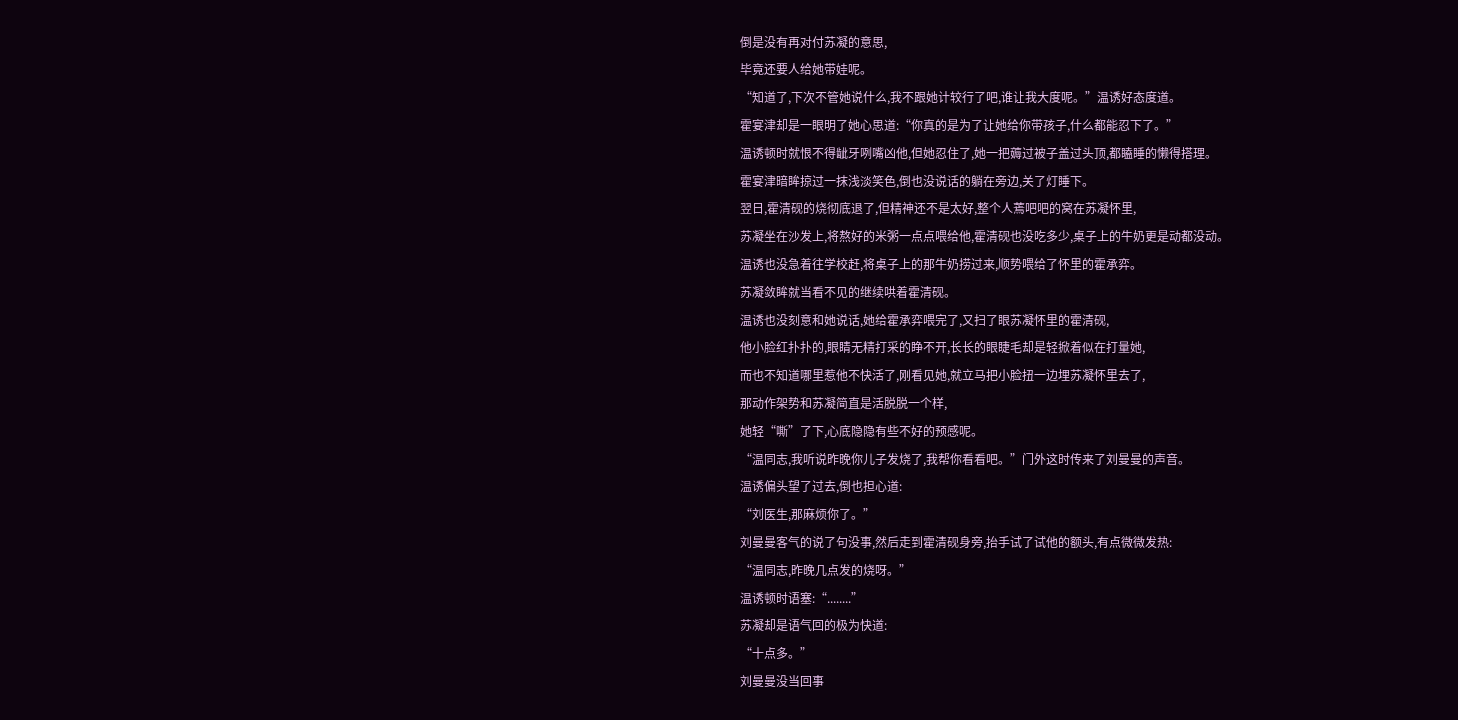倒是没有再对付苏凝的意思,
毕竟还要人给她带娃呢。
“知道了,下次不管她说什么,我不跟她计较行了吧,谁让我大度呢。”温诱好态度道。
霍宴津却是一眼明了她心思道:“你真的是为了让她给你带孩子,什么都能忍下了。”
温诱顿时就恨不得龇牙咧嘴凶他,但她忍住了,她一把薅过被子盖过头顶,都瞌睡的懒得搭理。
霍宴津暗眸掠过一抹浅淡笑色,倒也没说话的躺在旁边,关了灯睡下。
翌日,霍清砚的烧彻底退了,但精神还不是太好,整个人蔫吧吧的窝在苏凝怀里,
苏凝坐在沙发上,将熬好的米粥一点点喂给他,霍清砚也没吃多少,桌子上的牛奶更是动都没动。
温诱也没急着往学校赶,将桌子上的那牛奶捞过来,顺势喂给了怀里的霍承弈。
苏凝敛眸就当看不见的继续哄着霍清砚。
温诱也没刻意和她说话,她给霍承弈喂完了,又扫了眼苏凝怀里的霍清砚,
他小脸红扑扑的,眼睛无精打采的睁不开,长长的眼睫毛却是轻掀着似在打量她,
而也不知道哪里惹他不快活了,刚看见她,就立马把小脸扭一边埋苏凝怀里去了,
那动作架势和苏凝简直是活脱脱一个样,
她轻“嘶”了下,心底隐隐有些不好的预感呢。
“温同志,我听说昨晚你儿子发烧了,我帮你看看吧。”门外这时传来了刘曼曼的声音。
温诱偏头望了过去,倒也担心道:
“刘医生,那麻烦你了。”
刘曼曼客气的说了句没事,然后走到霍清砚身旁,抬手试了试他的额头,有点微微发热:
“温同志,昨晚几点发的烧呀。”
温诱顿时语塞:“........”
苏凝却是语气回的极为快道:
“十点多。”
刘曼曼没当回事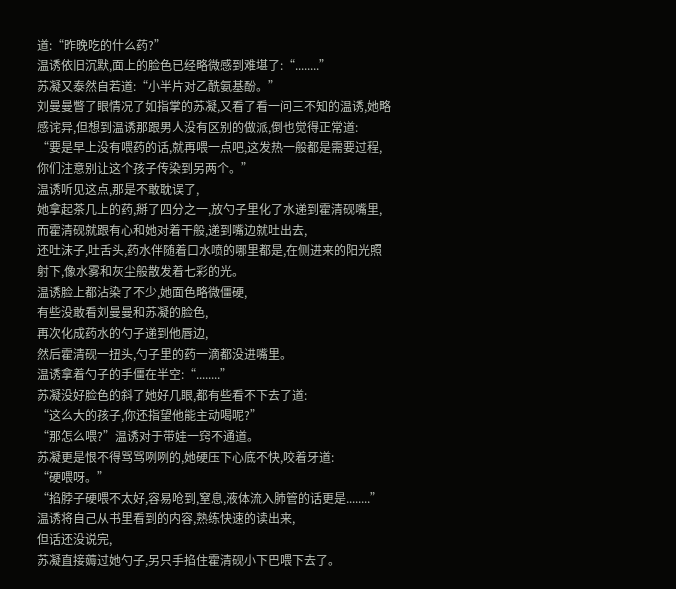道:“昨晚吃的什么药?”
温诱依旧沉默,面上的脸色已经略微感到难堪了:“........”
苏凝又泰然自若道:“小半片对乙酰氨基酚。”
刘曼曼瞥了眼情况了如指掌的苏凝,又看了看一问三不知的温诱,她略感诧异,但想到温诱那跟男人没有区别的做派,倒也觉得正常道:
“要是早上没有喂药的话,就再喂一点吧,这发热一般都是需要过程,你们注意别让这个孩子传染到另两个。”
温诱听见这点,那是不敢耽误了,
她拿起茶几上的药,掰了四分之一,放勺子里化了水递到霍清砚嘴里,
而霍清砚就跟有心和她对着干般,递到嘴边就吐出去,
还吐沫子,吐舌头,药水伴随着口水喷的哪里都是,在侧进来的阳光照射下,像水雾和灰尘般散发着七彩的光。
温诱脸上都沾染了不少,她面色略微僵硬,
有些没敢看刘曼曼和苏凝的脸色,
再次化成药水的勺子递到他唇边,
然后霍清砚一扭头,勺子里的药一滴都没进嘴里。
温诱拿着勺子的手僵在半空:“........”
苏凝没好脸色的斜了她好几眼,都有些看不下去了道:
“这么大的孩子,你还指望他能主动喝呢?”
“那怎么喂?”温诱对于带娃一窍不通道。
苏凝更是恨不得骂骂咧咧的,她硬压下心底不快,咬着牙道:
“硬喂呀。”
“掐脖子硬喂不太好,容易呛到,窒息,液体流入肺管的话更是........”
温诱将自己从书里看到的内容,熟练快速的读出来,
但话还没说完,
苏凝直接薅过她勺子,另只手掐住霍清砚小下巴喂下去了。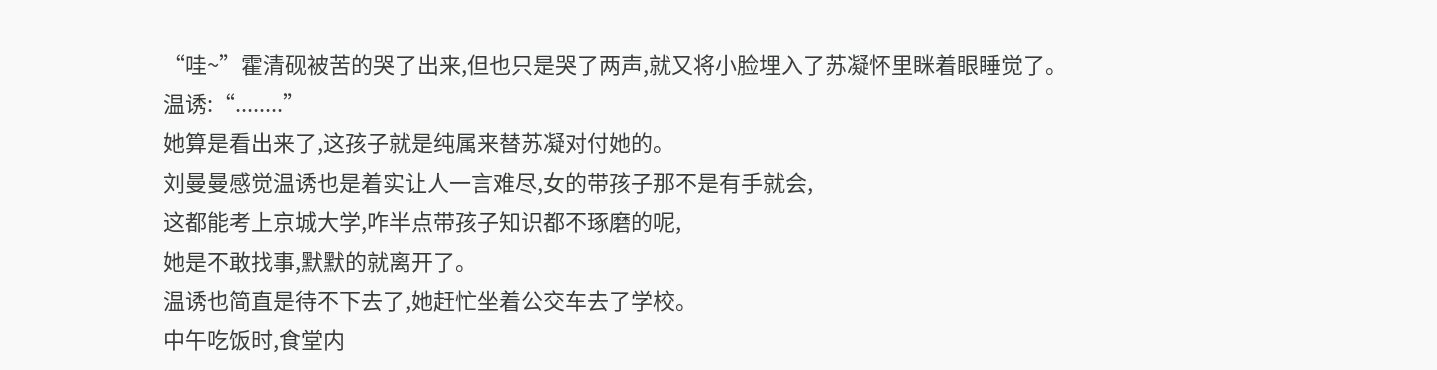“哇~”霍清砚被苦的哭了出来,但也只是哭了两声,就又将小脸埋入了苏凝怀里眯着眼睡觉了。
温诱:“........”
她算是看出来了,这孩子就是纯属来替苏凝对付她的。
刘曼曼感觉温诱也是着实让人一言难尽,女的带孩子那不是有手就会,
这都能考上京城大学,咋半点带孩子知识都不琢磨的呢,
她是不敢找事,默默的就离开了。
温诱也简直是待不下去了,她赶忙坐着公交车去了学校。
中午吃饭时,食堂内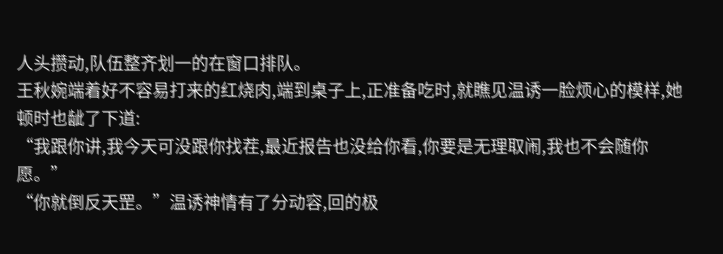人头攒动,队伍整齐划一的在窗口排队。
王秋婉端着好不容易打来的红烧肉,端到桌子上,正准备吃时,就瞧见温诱一脸烦心的模样,她顿时也龇了下道:
“我跟你讲,我今天可没跟你找茬,最近报告也没给你看,你要是无理取闹,我也不会随你愿。”
“你就倒反天罡。”温诱神情有了分动容,回的极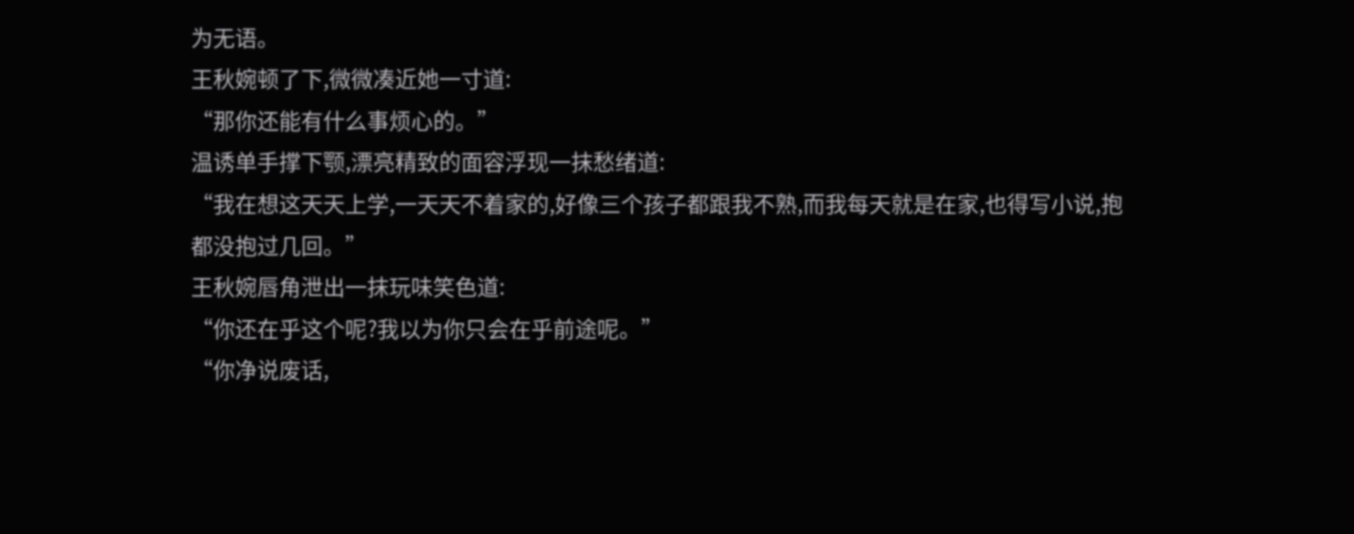为无语。
王秋婉顿了下,微微凑近她一寸道:
“那你还能有什么事烦心的。”
温诱单手撑下颚,漂亮精致的面容浮现一抹愁绪道:
“我在想这天天上学,一天天不着家的,好像三个孩子都跟我不熟,而我每天就是在家,也得写小说,抱都没抱过几回。”
王秋婉唇角泄出一抹玩味笑色道:
“你还在乎这个呢?我以为你只会在乎前途呢。”
“你净说废话,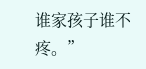谁家孩子谁不疼。”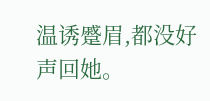温诱蹙眉,都没好声回她。